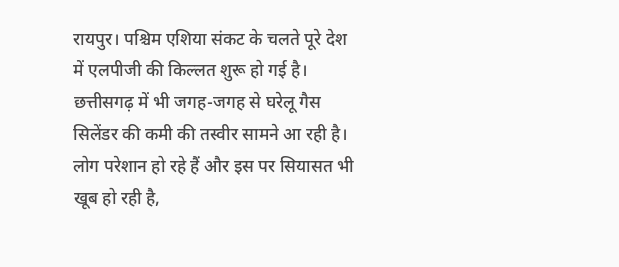रायपुर। पश्चिम एशिया संकट के चलते पूरे देश में एलपीजी की किल्लत शुरू हो गई है। छत्तीसगढ़ में भी जगह-जगह से घरेलू गैस सिलेंडर की कमी की तस्वीर सामने आ रही है। लोग परेशान हो रहे हैं और इस पर सियासत भी खूब हो रही है,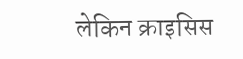लेकिन क्राइसिस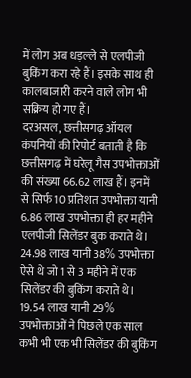में लोग अब धड़ल्ले से एलपीजी बुकिंग करा रहे हैं। इसके साथ ही कालबाजारी करने वाले लोग भी सक्रिय हो गए हैं।
दरअसल, छत्तीसगढ़ ऑयल कंपनियों की रिपोर्ट बताती है कि छत्तीसगढ़ में घरेलू गैस उपभोक्ताओं की संख्या 66.62 लाख हैं। इनमें से सिर्फ 10 प्रतिशत उपभोक्ता यानी 6.86 लाख उपभोक्ता ही हर महीने एलपीजी सिलेंडर बुक कराते थे।
24.98 लाख यानी 38% उपभोक्ता ऐसे थे जो 1 से 3 महीने में एक सिलेंडर की बुकिंग कराते थे। 19.54 लाख यानी 29% उपभोक्ताओं ने पिछले एक साल कभी भी एक भी सिलेंडर की बुकिंग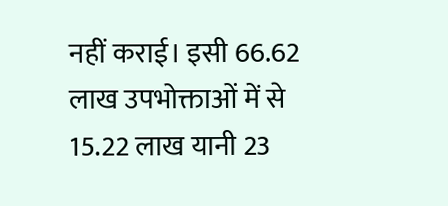नहीं कराई। इसी 66.62 लाख उपभोक्ताओं में से 15.22 लाख यानी 23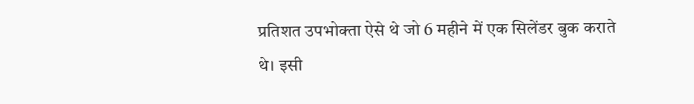प्रतिशत उपभोक्ता ऐसे थे जो 6 महीने में एक सिलेंडर बुक कराते थे। इसी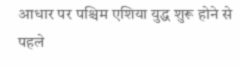आधार पर पश्चिम एशिया युद्ध शुरू होने से पहले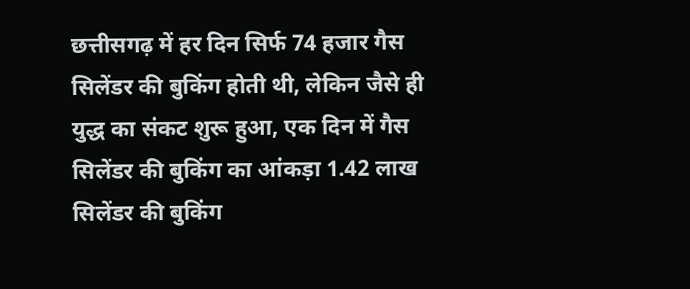छत्तीसगढ़ में हर दिन सिर्फ 74 हजार गैस सिलेंडर की बुकिंग होती थी, लेकिन जैसे ही युद्ध का संकट शुरू हुआ, एक दिन में गैस सिलेंडर की बुकिंग का आंकड़ा 1.42 लाख सिलेंडर की बुकिंग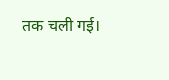तक चली गई।